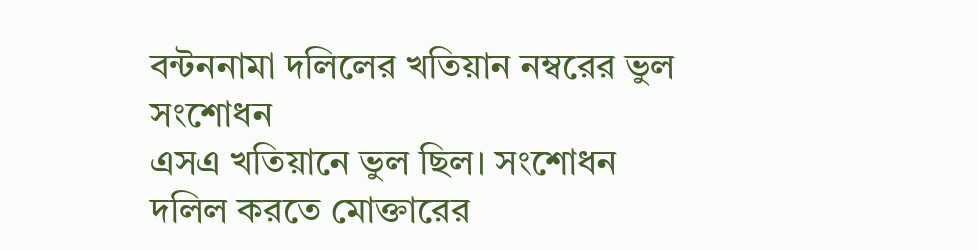বন্টননামা দলিলের খতিয়ান নম্বরের ভুল সংশোধন
এসএ খতিয়ানে ভুল ছিল। সংশোধন দলিল করতে মোক্তারের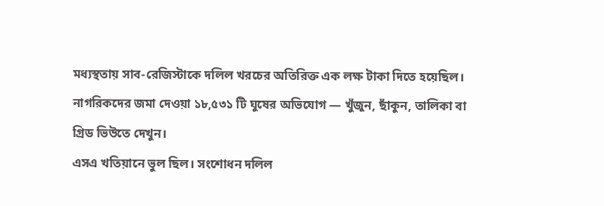মধ্যস্থতায় সাব-রেজিস্টাকে দলিল খরচের অতিরিক্ত এক লক্ষ টাকা দিতে হয়েছিল।
নাগরিকদের জমা দেওয়া ১৮,৫৩১ টি ঘুষের অভিযোগ — খুঁজুন, ছাঁকুন, তালিকা বা গ্রিড ভিউতে দেখুন।
এসএ খতিয়ানে ভুল ছিল। সংশোধন দলিল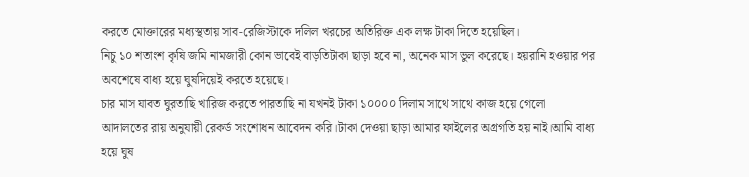করতে মোক্তারের মধ্যস্থতায় সাব-রেজিস্টাকে দলিল খরচের অতিরিক্ত এক লক্ষ টাকা দিতে হয়েছিল।
নিচু ১০ শতাংশ কৃষি জমি নামজারী কোন ভাবেই বাড়তিটাকা ছাড়া হবে না, অনেক মাস ভুল করেছে। হয়রানি হওয়ার পর অবশেষে বাধ্য হয়ে ঘুষদিয়েই করতে হয়েছে।
চার মাস যাবত ঘুরতাছি খারিজ করতে পারতাছি না যখনই টাকা ১০০০০ দিলাম সাথে সাথে কাজ হয়ে গেলো
আদালতের রায় অনুযায়ী রেকর্ড সংশোধন আবেদন করি।টাকা দেওয়া ছাড়া আমার ফাইলের অগ্রগতি হয় নাই।আমি বাধ্য হয়ে ঘুষ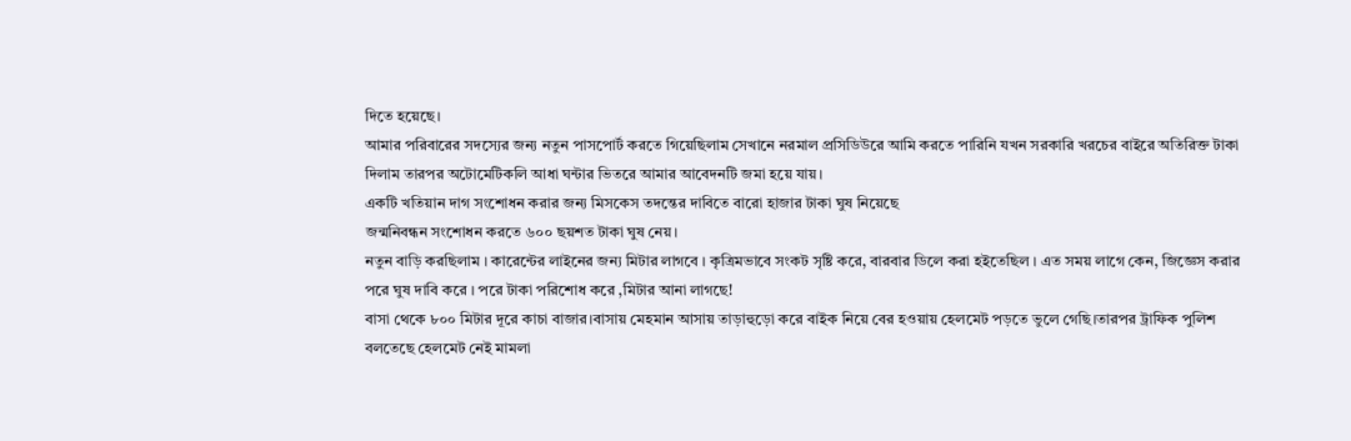দিতে হয়েছে।
আমার পরিবারের সদস্যের জন্য নতুন পাসপোর্ট করতে গিয়েছিলাম সেখানে নরমাল প্রসিডিউরে আমি করতে পারিনি যখন সরকারি খরচের বাইরে অতিরিক্ত টাকা দিলাম তারপর অটোমেটিকলি আধা ঘন্টার ভিতরে আমার আবেদনটি জমা হয়ে যায়।
একটি খতিয়ান দাগ সংশোধন করার জন্য মিসকেস তদন্তের দাবিতে বারো হাজার টাকা ঘুষ নিয়েছে
জন্মনিবন্ধন সংশোধন করতে ৬০০ ছয়শত টাকা ঘুষ নেয়।
নতুন বাড়ি করছিলাম । কারেন্টের লাইনের জন্য মিটার লাগবে । কৃত্রিমভাবে সংকট সৃষ্টি করে, বারবার ডিলে করা হইতেছিল । এত সময় লাগে কেন, জিজ্ঞেস করার পরে ঘুষ দাবি করে । পরে টাকা পরিশোধ করে ,মিটার আনা লাগছে!
বাসা থেকে ৮০০ মিটার দূরে কাচা বাজার।বাসায় মেহমান আসায় তাড়াহুড়ো করে বাইক নিয়ে বের হওয়ায় হেলমেট পড়তে ভুলে গেছি।তারপর ট্রাফিক পুলিশ বলতেছে হেলমেট নেই মামলা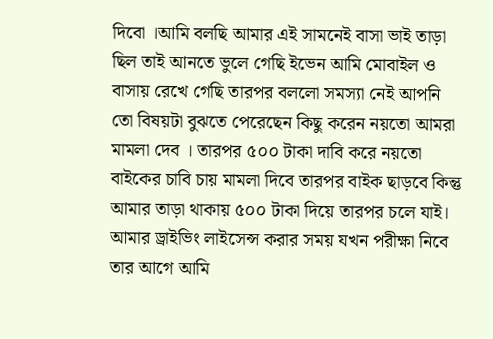দিবো ।আমি বলছি আমার এই সামনেই বাসা ভাই তাড়া ছিল তাই আনতে ভুলে গেছি ইভেন আমি মোবাইল ও বাসায় রেখে গেছি তারপর বললো সমস্যা নেই আপনি তো বিষয়টা বুঝতে পেরেছেন কিছু করেন নয়তো আমরা মামলা দেব । তারপর ৫০০ টাকা দাবি করে নয়তো বাইকের চাবি চায় মামলা দিবে তারপর বাইক ছাড়বে কিন্তু আমার তাড়া থাকায় ৫০০ টাকা দিয়ে তারপর চলে যাই।
আমার ড্রাইভিং লাইসেন্স করার সময় যখন পরীক্ষা নিবে তার আগে আমি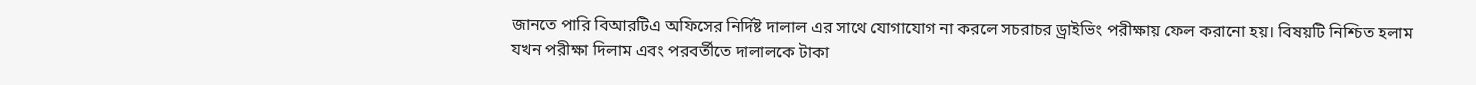জানতে পারি বিআরটিএ অফিসের নির্দিষ্ট দালাল এর সাথে যোগাযোগ না করলে সচরাচর ড্রাইভিং পরীক্ষায় ফেল করানো হয়। বিষয়টি নিশ্চিত হলাম যখন পরীক্ষা দিলাম এবং পরবর্তীতে দালালকে টাকা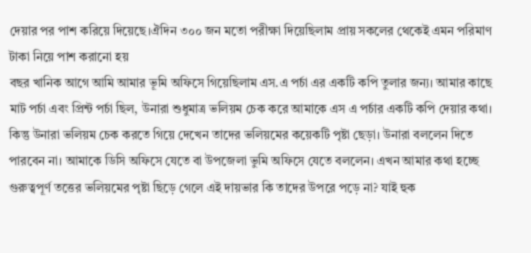দেয়ার পর পাশ করিয়ে দিয়েছে।ঐদিন ৩০০ জন মতো পরীক্ষা দিয়েছিলাম প্রায় সকলের থেকেই এমন পরিমাণ টাকা নিয়ে পাশ করানো হয়
বছর খানিক আগে আমি আমার ভূমি অফিসে গিয়েছিলাম এস.এ পর্চা এর একটি কপি তুলার জন্য। আমার কাছে মাট পর্চা এবং প্রিন্ট পর্চা ছিল, উনারা শুধুমাত্র ভলিয়ম চেক করে আমাকে এস এ পর্চার একটি কপি দেয়ার কথা। কিন্তু উনারা ভলিয়ম চেক করতে গিয়ে দেখেন তাদের ভলিয়মের কয়েকটি পৃষ্টা ছেড়া। উনারা বললেন দিতে পারবেন না। আমাকে ডিসি অফিসে যেতে বা উপজেলা ভুমি অফিসে যেতে বললেন। এখন আমার কথা হচ্ছে গুরুত্বপূর্ণ তত্তের ভলিয়মের পৃষ্টা ছিড়ে গেলে এই দায়ভার কি তাদের উপরে পড়ে না? যাই হুক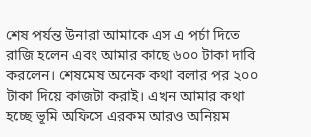শেষ পর্যন্ত উনারা আমাকে এস এ পর্চা দিতে রাজি হলেন এবং আমার কাছে ৬০০ টাকা দাবি করলেন। শেষমেষ অনেক কথা বলার পর ২০০ টাকা দিয়ে কাজটা করাই। এখন আমার কথা হচ্ছে ভূমি অফিসে এরকম আরও অনিয়ম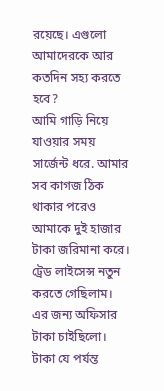রয়েছে। এগুলো আমাদেরকে আর কতদিন সহ্য করতে হবে?
আমি গাড়ি নিয়ে যাওয়ার সময় সার্জেন্ট ধরে. আমার সব কাগজ ঠিক থাকার পরেও আমাকে দুই হাজার টাকা জরিমানা করে।
ট্রেড লাইসেন্স নতুন করতে গেছিলাম। এর জন্য অফিসার টাকা চাইছিলো। টাকা যে পর্যন্ত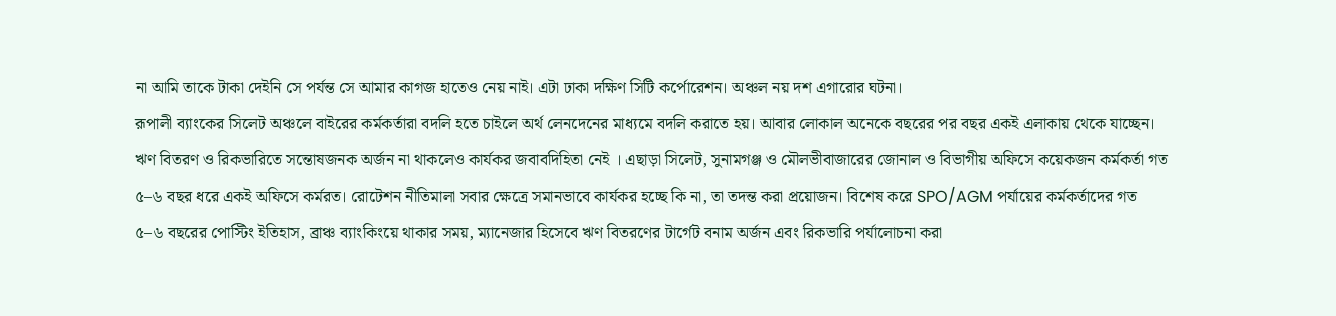না আমি তাকে টাকা দেইনি সে পর্যন্ত সে আমার কাগজ হাতেও নেয় নাই। এটা ঢাকা দক্ষিণ সিটি কর্পোরেশন। অঞ্চল নয় দশ এগারোর ঘটনা।
রূপালী ব্যাংকের সিলেট অঞ্চলে বাইরের কর্মকর্তারা বদলি হতে চাইলে অর্থ লেনদেনের মাধ্যমে বদলি করাতে হয়। আবার লোকাল অনেকে বছরের পর বছর একই এলাকায় থেকে যাচ্ছেন। ঋণ বিতরণ ও রিকভারিতে সন্তোষজনক অর্জন না থাকলেও কার্যকর জবাবদিহিতা নেই । এছাড়া সিলেট, সুনামগঞ্জ ও মৌলভীবাজারের জোনাল ও বিভাগীয় অফিসে কয়েকজন কর্মকর্তা গত ৫–৬ বছর ধরে একই অফিসে কর্মরত। রোটেশন নীতিমালা সবার ক্ষেত্রে সমানভাবে কার্যকর হচ্ছে কি না, তা তদন্ত করা প্রয়োজন। বিশেষ করে SPO/AGM পর্যায়ের কর্মকর্তাদের গত ৫–৬ বছরের পোস্টিং ইতিহাস, ব্রাঞ্চ ব্যাংকিংয়ে থাকার সময়, ম্যানেজার হিসেবে ঋণ বিতরণের টার্গেট বনাম অর্জন এবং রিকভারি পর্যালোচনা করা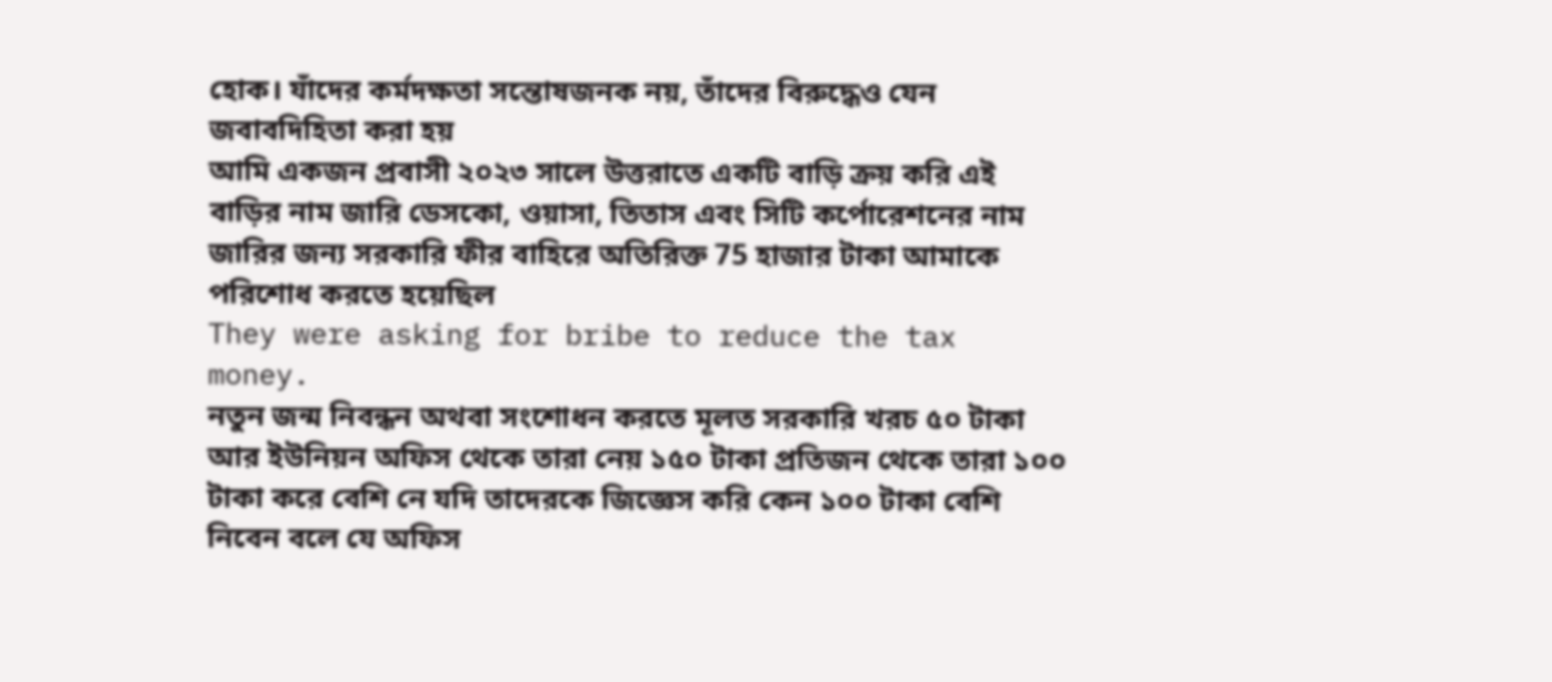হোক। যাঁদের কর্মদক্ষতা সন্তোষজনক নয়, তাঁদের বিরুদ্ধেও যেন জবাবদিহিতা করা হয়
আমি একজন প্রবাসী ২০২৩ সালে উত্তরাতে একটি বাড়ি ক্রয় করি এই বাড়ির নাম জারি ডেসকো, ওয়াসা, তিতাস এবং সিটি কর্পোরেশনের নাম জারির জন্য সরকারি ফীর বাহিরে অতিরিক্ত 75 হাজার টাকা আমাকে পরিশোধ করতে হয়েছিল
They were asking for bribe to reduce the tax money.
নতুন জন্ম নিবন্ধন অথবা সংশোধন করতে মূলত সরকারি খরচ ৫০ টাকা আর ইউনিয়ন অফিস থেকে তারা নেয় ১৫০ টাকা প্রতিজন থেকে তারা ১০০ টাকা করে বেশি নে যদি তাদেরকে জিজ্ঞেস করি কেন ১০০ টাকা বেশি নিবেন বলে যে অফিস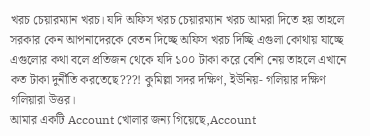খরচ চেয়ারম্যান খরচ। যদি অফিস খরচ চেয়ারম্যান খরচ আমরা দিতে হয় তাহলে সরকার কেন আপনাদেরকে বেতন দিচ্ছে অফিস খরচ দিচ্ছি এগুলা কোথায় যাচ্ছে এগুলোর কথা বলে প্রতিজন থেকে যদি ১০০ টাকা করে বেশি নেয় তাহলে এখানে কত টাকা দুর্নীতি করতেছে???! কুমিল্লা সদর দক্ষিণ, ইউনিয়- গলিয়ার দক্ষিণ গলিয়ারা উত্তর।
আমার একটি Account খোলার জন্য গিয়েছে,Account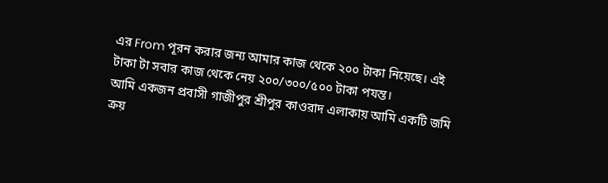এর From পূরন করার জন্য আমার কাজ থেকে ২০০ টাকা নিয়েছে। এই টাকা টা সবার কাজ থেকে নেয় ২০০/৩০০/৫০০ টাকা পযন্ত।
আমি একজন প্রবাসী গাজীপুর শ্রীপুর কাওরাদ এলাকায় আমি একটি জমি ক্রয়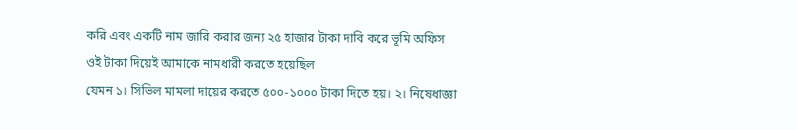করি এবং একটি নাম জারি করার জন্য ২৫ হাজার টাকা দাবি করে ভূমি অফিস ওই টাকা দিয়েই আমাকে নামধারী করতে হয়েছিল
যেমন ১। সিভিল মামলা দায়ের করতে ৫০০-১০০০ টাকা দিতে হয়। ২। নিষেধাজ্ঞা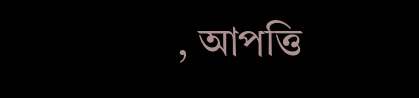, আপত্তি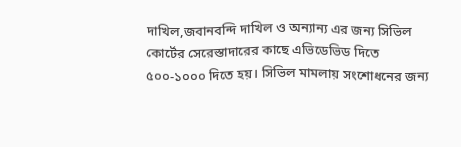দাখিল,জবানবন্দি দাখিল ও অন্যান্য এর জন্য সিভিল কোর্টের সেরেস্তাদারের কাছে এভিডেভিড দিতে ৫০০-১০০০ দিতে হয়। সিভিল মামলায় সংশোধনের জন্য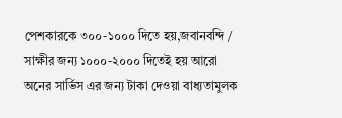পেশকারকে ৩০০-১০০০ দিতে হয়,জবানবন্দি / সাক্ষীর জন্য ১০০০-২০০০ দিতেই হয় আরো অনের সার্ভিস এর জন্য টাকা দেওয়া বাধ্যতামুলক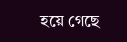হয়ে গেছে